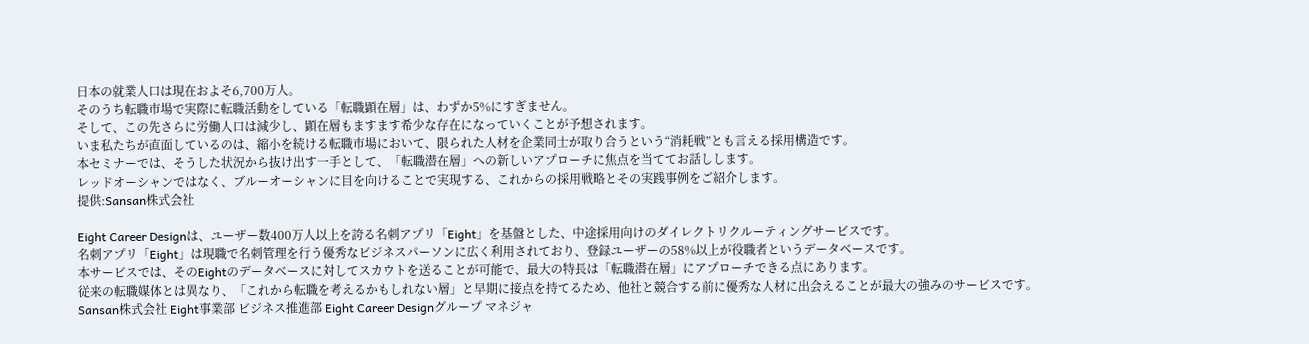日本の就業人口は現在およそ6,700万人。
そのうち転職市場で実際に転職活動をしている「転職顕在層」は、わずか5%にすぎません。
そして、この先さらに労働人口は減少し、顕在層もますます希少な存在になっていくことが予想されます。
いま私たちが直面しているのは、縮小を続ける転職市場において、限られた人材を企業同士が取り合うという“消耗戦”とも言える採用構造です。
本セミナーでは、そうした状況から抜け出す一手として、「転職潜在層」への新しいアプローチに焦点を当ててお話しします。
レッドオーシャンではなく、ブルーオーシャンに目を向けることで実現する、これからの採用戦略とその実践事例をご紹介します。
提供:Sansan株式会社

Eight Career Designは、ユーザー数400万人以上を誇る名刺アプリ「Eight」を基盤とした、中途採用向けのダイレクトリクルーティングサービスです。
名刺アプリ「Eight」は現職で名刺管理を行う優秀なビジネスパーソンに広く利用されており、登録ユーザーの58%以上が役職者というデータベースです。
本サービスでは、そのEightのデータベースに対してスカウトを送ることが可能で、最大の特長は「転職潜在層」にアプローチできる点にあります。
従来の転職媒体とは異なり、「これから転職を考えるかもしれない層」と早期に接点を持てるため、他社と競合する前に優秀な人材に出会えることが最大の強みのサービスです。
Sansan株式会社 Eight事業部 ビジネス推進部 Eight Career Designグループ マネジャ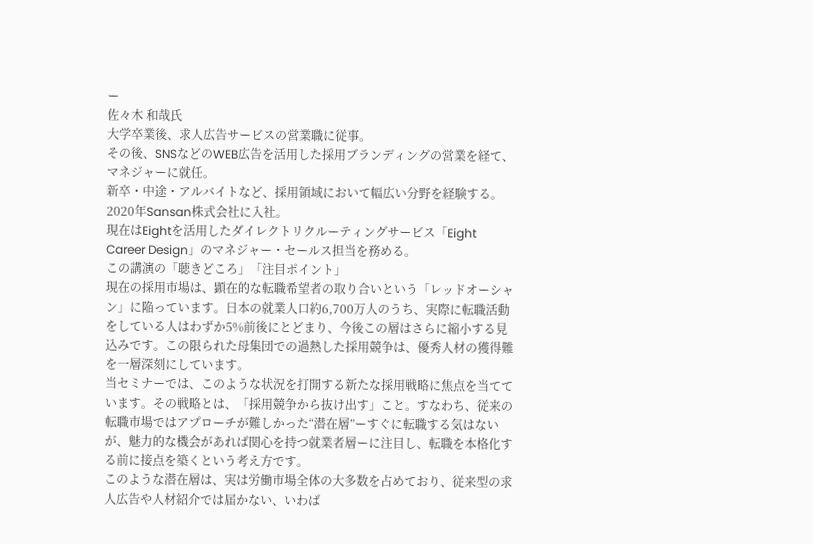ー
佐々木 和哉氏
大学卒業後、求人広告サービスの営業職に従事。
その後、SNSなどのWEB広告を活用した採用ブランディングの営業を経て、マネジャーに就任。
新卒・中途・アルバイトなど、採用領域において幅広い分野を経験する。
2020年Sansan株式会社に入社。
現在はEightを活用したダイレクトリクルーティングサービス「Eight Career Design」のマネジャー・セールス担当を務める。
この講演の「聴きどころ」「注目ポイント」
現在の採用市場は、顕在的な転職希望者の取り合いという「レッドオーシャン」に陥っています。日本の就業人口約6,700万人のうち、実際に転職活動をしている人はわずか5%前後にとどまり、今後この層はさらに縮小する見込みです。この限られた母集団での過熱した採用競争は、優秀人材の獲得難を一層深刻にしています。
当セミナーでは、このような状況を打開する新たな採用戦略に焦点を当てています。その戦略とは、「採用競争から抜け出す」こと。すなわち、従来の転職市場ではアプローチが難しかった“潜在層”ーすぐに転職する気はないが、魅力的な機会があれば関心を持つ就業者層ーに注目し、転職を本格化する前に接点を築くという考え方です。
このような潜在層は、実は労働市場全体の大多数を占めており、従来型の求人広告や人材紹介では届かない、いわば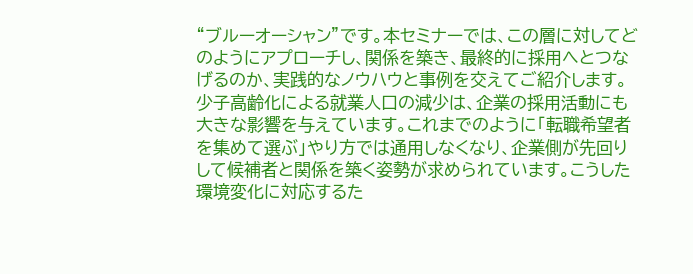“ブルーオーシャン”です。本セミナーでは、この層に対してどのようにアプローチし、関係を築き、最終的に採用へとつなげるのか、実践的なノウハウと事例を交えてご紹介します。
少子高齢化による就業人口の減少は、企業の採用活動にも大きな影響を与えています。これまでのように「転職希望者を集めて選ぶ」やり方では通用しなくなり、企業側が先回りして候補者と関係を築く姿勢が求められています。こうした環境変化に対応するた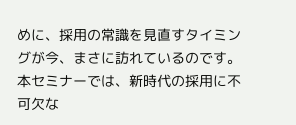めに、採用の常識を見直すタイミングが今、まさに訪れているのです。
本セミナーでは、新時代の採用に不可欠な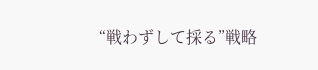“戦わずして採る”戦略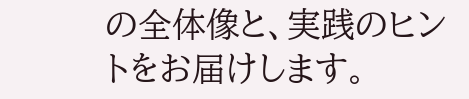の全体像と、実践のヒントをお届けします。